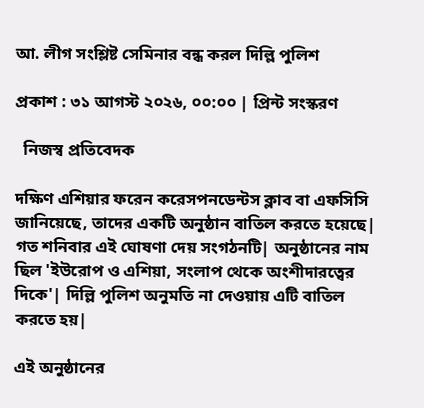আ. লীগ সংশ্লিষ্ট সেমিনার বন্ধ করল দিল্লি পুলিশ

প্রকাশ : ৩১ আগস্ট ২০২৬, ০০:০০ | প্রিন্ট সংস্করণ

  নিজস্ব প্রতিবেদক

দক্ষিণ এশিয়ার ফরেন করেসপনডেন্টস ক্লাব বা এফসিসি জানিয়েছে, তাদের একটি অনুষ্ঠান বাতিল করতে হয়েছে| গত শনিবার এই ঘোষণা দেয় সংগঠনটি| অনুষ্ঠানের নাম ছিল 'ইউরোপ ও এশিয়া, সংলাপ থেকে অংশীদারত্বের দিকে'| দিল্লি পুলিশ অনুমতি না দেওয়ায় এটি বাতিল করতে হয়|

এই অনুষ্ঠানের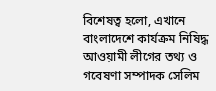বিশেষত্ব হলো, এখানে বাংলাদেশে কার্যক্রম নিষিদ্ধ আওয়ামী লীগের তথ্য ও গবেষণা সম্পাদক সেলিম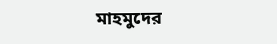মাহমুদের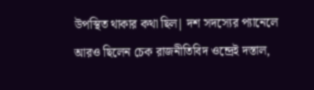উপস্থিত থাকার কথা ছিল| দশ সদস্যের প্যানেলে আরও ছিলেন চেক রাজনীতিবিদ ওন্দ্রেই দস্তাল,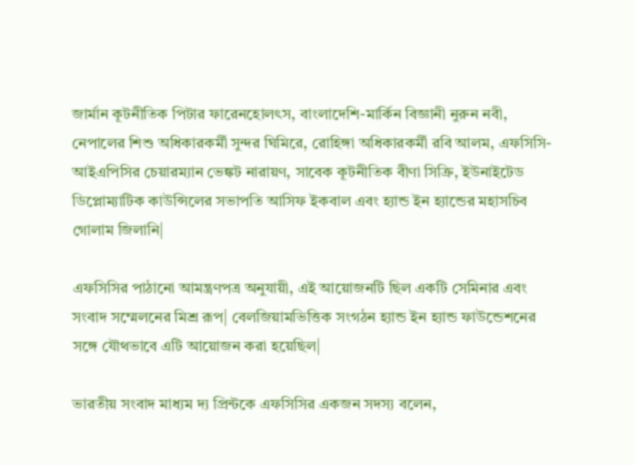জার্মান কূটনীতিক পিটার ফারেনহোলৎস, বাংলাদেশি-মার্কিন বিজ্ঞানী নুরুন নবী, নেপালের শিশু অধিকারকর্মী সুন্দর ঘিমিরে, রোহিঙ্গা অধিকারকর্মী রবি আলম, এফসিসি-আইএপিসির চেয়ারম্যান ভেঙ্কট নারায়ণ, সাবেক কূটনীতিক বীণা সিক্রি, ইউনাইটেড ডিপ্লোম্যাটিক কাউন্সিলের সভাপতি আসিফ ইকবাল এবং হ্যান্ড ইন হ্যান্ডের মহাসচিব গোলাম জিলানি|

এফসিসির পাঠানো আমন্ত্রণপত্র অনুযায়ী, এই আয়োজনটি ছিল একটি সেমিনার এবং সংবাদ সম্মেলনের মিশ্র রূপ| বেলজিয়ামভিত্তিক সংগঠন হ্যান্ড ইন হ্যান্ড ফাউন্ডেশনের সঙ্গে যৌথভাবে এটি আয়োজন করা হয়েছিল|

ভারতীয় সংবাদ মাধ্যম দ্য প্রিন্টকে এফসিসির একজন সদস্য বলেন,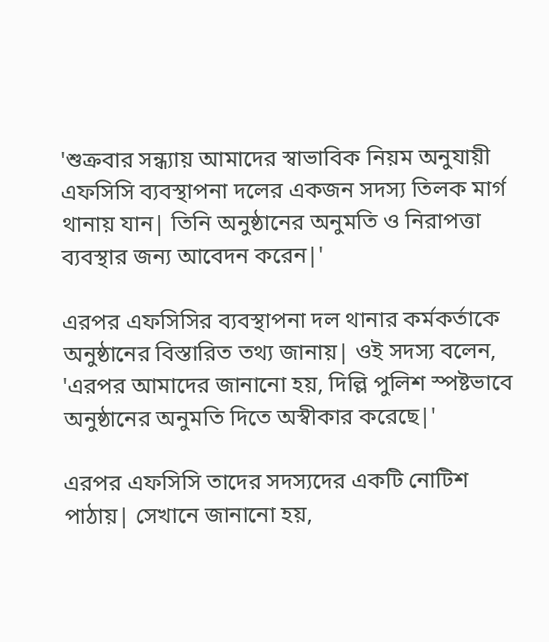'শুক্রবার সন্ধ্যায় আমাদের স্বাভাবিক নিয়ম অনুযায়ী এফসিসি ব্যবস্থাপনা দলের একজন সদস্য তিলক মার্গ থানায় যান| তিনি অনুষ্ঠানের অনুমতি ও নিরাপত্তা ব্যবস্থার জন্য আবেদন করেন|'

এরপর এফসিসির ব্যবস্থাপনা দল থানার কর্মকর্তাকে অনুষ্ঠানের বিস্তারিত তথ্য জানায়| ওই সদস্য বলেন, 'এরপর আমাদের জানানো হয়, দিল্লি পুলিশ স্পষ্টভাবে অনুষ্ঠানের অনুমতি দিতে অস্বীকার করেছে|'

এরপর এফসিসি তাদের সদস্যদের একটি নোটিশ পাঠায়| সেখানে জানানো হয়,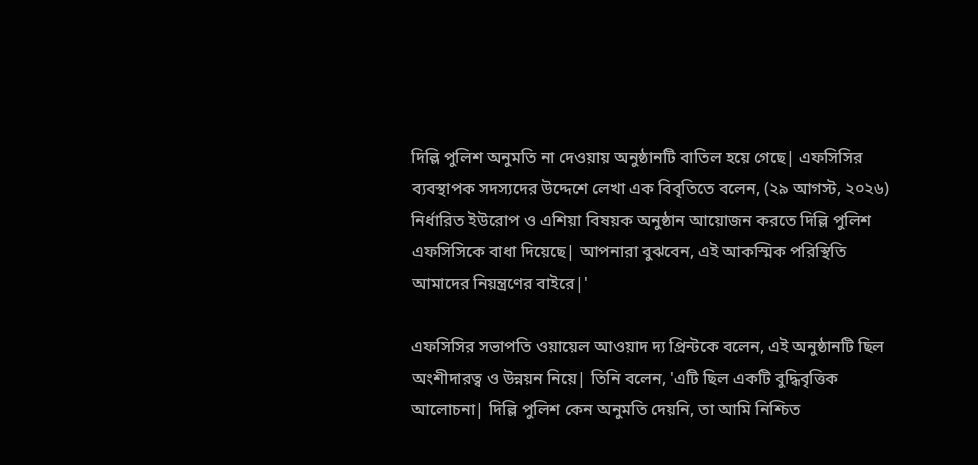দিল্লি পুলিশ অনুমতি না দেওয়ায় অনুষ্ঠানটি বাতিল হয়ে গেছে| এফসিসির ব্যবস্থাপক সদস্যদের উদ্দেশে লেখা এক বিবৃতিতে বলেন, (২৯ আগস্ট, ২০২৬) নির্ধারিত ইউরোপ ও এশিয়া বিষয়ক অনুষ্ঠান আয়োজন করতে দিল্লি পুলিশ এফসিসিকে বাধা দিয়েছে| আপনারা বুঝবেন, এই আকস্মিক পরিস্থিতি আমাদের নিয়ন্ত্রণের বাইরে|'

এফসিসির সভাপতি ওয়ায়েল আওয়াদ দ্য প্রিন্টকে বলেন, এই অনুষ্ঠানটি ছিল অংশীদারত্ব ও উন্নয়ন নিয়ে| তিনি বলেন, 'এটি ছিল একটি বুদ্ধিবৃত্তিক আলোচনা| দিল্লি পুলিশ কেন অনুমতি দেয়নি, তা আমি নিশ্চিত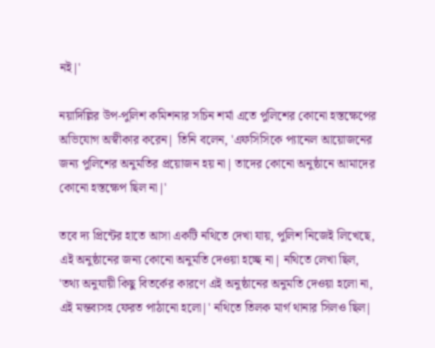নই|'

নয়াদিল্লির উপ-পুলিশ কমিশনার সচিন শর্মা এতে পুলিশের কোনো হস্তক্ষেপের অভিযোগ অস্বীকার করেন| তিনি বলেন, 'এফসিসিকে প্যানেল আয়োজনের জন্য পুলিশের অনুমতির প্রয়োজন হয় না| তাদের কোনো অনুষ্ঠানে আমাদের কোনো হস্তক্ষেপ ছিল না|'

তবে দ্য প্রিন্টের হাতে আসা একটি নথিতে দেখা যায়, পুলিশ নিজেই লিখেছে, এই অনুষ্ঠানের জন্য কোনো অনুমতি দেওয়া হচ্ছে না| নথিতে লেখা ছিল, 'তথ্য অনুযায়ী কিছু বিতর্কের কারণে এই অনুষ্ঠানের অনুমতি দেওয়া হলো না, এই মন্তব্যসহ ফেরত পাঠানো হলো|' নথিতে তিলক মার্গ থানার সিলও ছিল|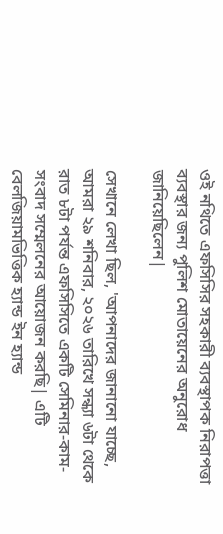ওই নথিতে এফসিসির সহকারী ব্যবস্থাপক নিরাপত্তা ব্যবস্থার জন্য পুলিশ মোতায়েনের অনুরোধ জানিয়েছিলেন|

সেখানে লেখা ছিল, 'আপনাদের জানানো যাচ্ছে, আমরা ২৯ শনিবার, ২০২৬ তারিখে সন্ধ্যা ৬টা থেকে রাত ৮টা পর্যন্ত এফসিসিতে একটি সেমিনার-কাম-সংবাদ সম্মেলনের আয়োজন করছি| এটি বেলজিয়ামভিত্তিক হ্যান্ড ইন হ্যান্ড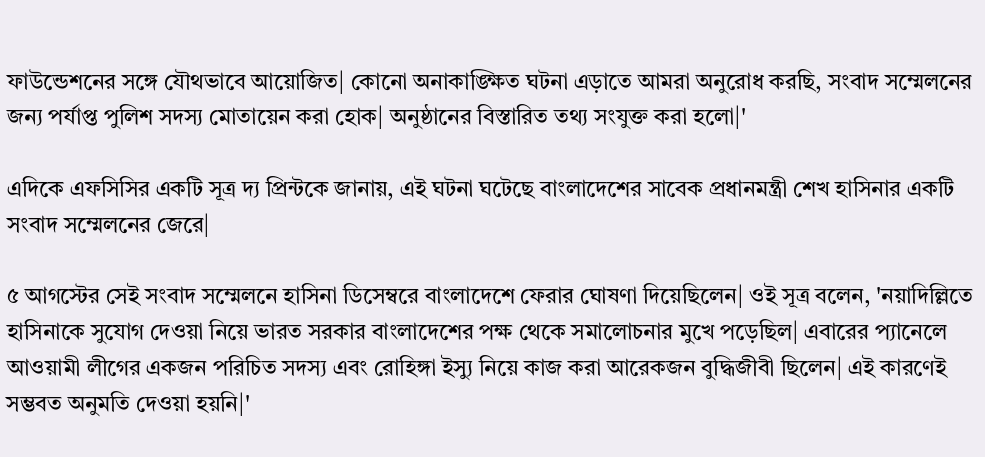ফাউন্ডেশনের সঙ্গে যৌথভাবে আয়োজিত| কোনো অনাকাঙ্ক্ষিত ঘটনা এড়াতে আমরা অনুরোধ করছি, সংবাদ সম্মেলনের জন্য পর্যাপ্ত পুলিশ সদস্য মোতায়েন করা হোক| অনুষ্ঠানের বিস্তারিত তথ্য সংযুক্ত করা হলো|'

এদিকে এফসিসির একটি সূত্র দ্য প্রিন্টকে জানায়, এই ঘটনা ঘটেছে বাংলাদেশের সাবেক প্রধানমন্ত্রী শেখ হাসিনার একটি সংবাদ সম্মেলনের জেরে|

৫ আগস্টের সেই সংবাদ সম্মেলনে হাসিনা ডিসেম্বরে বাংলাদেশে ফেরার ঘোষণা দিয়েছিলেন| ওই সূত্র বলেন, 'নয়াদিল্লিতে হাসিনাকে সুযোগ দেওয়া নিয়ে ভারত সরকার বাংলাদেশের পক্ষ থেকে সমালোচনার মুখে পড়েছিল| এবারের প্যানেলে আওয়ামী লীগের একজন পরিচিত সদস্য এবং রোহিঙ্গা ইস্যু নিয়ে কাজ করা আরেকজন বুদ্ধিজীবী ছিলেন| এই কারণেই সম্ভবত অনুমতি দেওয়া হয়নি|'